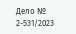Дело № 2-531/2023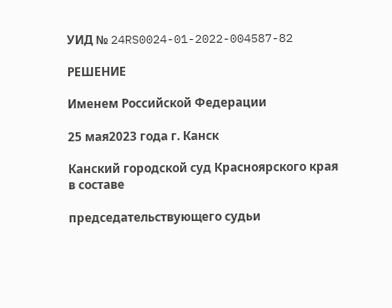УИД № 24RS0024-01-2022-004587-82

РЕШЕНИЕ

Именем Российской Федерации

25 мая2023 года г. Канск

Канский городской суд Красноярского края в составе

председательствующего судьи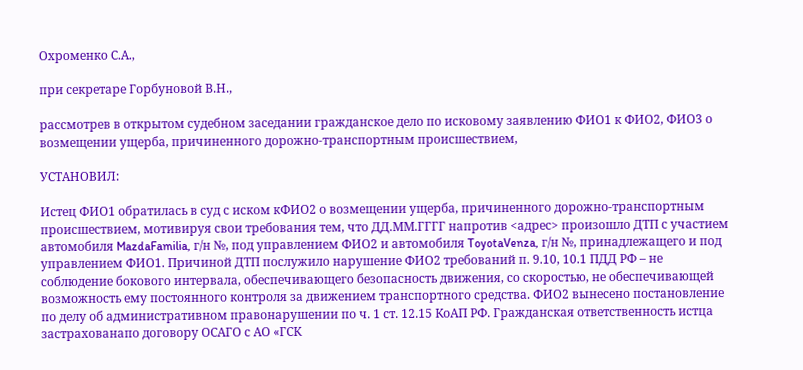Охроменко С.А.,

при секретаре Горбуновой В.Н.,

рассмотрев в открытом судебном заседании гражданское дело по исковому заявлению ФИО1 к ФИО2, ФИО3 о возмещении ущерба, причиненного дорожно-транспортным происшествием,

УСТАНОВИЛ:

Истец ФИО1 обратилась в суд с иском кФИО2 о возмещении ущерба, причиненного дорожно-транспортным происшествием, мотивируя свои требования тем, что ДД.ММ.ГГГГ напротив <адрес> произошло ДТП с участием автомобиля MazdaFamilia, г/н №, под управлением ФИО2 и автомобиля ToyotaVenza, г/н №, принадлежащего и под управлением ФИО1. Причиной ДТП послужило нарушение ФИО2 требований п. 9.10, 10.1 ПДД РФ – не соблюдение бокового интервала, обеспечивающего безопасность движения, со скоростью, не обеспечивающей возможность ему постоянного контроля за движением транспортного средства. ФИО2 вынесено постановление по делу об административном правонарушении по ч. 1 ст. 12.15 КоАП РФ. Гражданская ответственность истца застрахованапо договору ОСАГО с АО «ГСК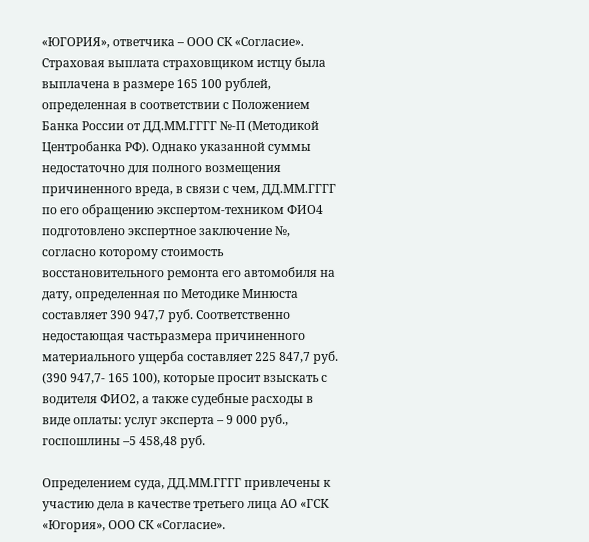«ЮГОРИЯ», ответчика – ООО СК «Согласие». Страховая выплата страховщиком истцу была выплачена в размере 165 100 рублей, определенная в соответствии с Положением Банка России от ДД.ММ.ГГГГ №-П (Методикой Центробанка РФ). Однако указанной суммы недостаточно для полного возмещения причиненного вреда, в связи с чем, ДД.ММ.ГГГГ по его обращению экспертом-техником ФИО4 подготовлено экспертное заключение №, согласно которому стоимость восстановительного ремонта его автомобиля на дату, определенная по Методике Минюста составляет 390 947,7 руб. Соответственно недостающая частьразмера причиненного материального ущерба составляет 225 847,7 руб. (390 947,7- 165 100), которые просит взыскать с водителя ФИО2, а также судебные расходы в виде оплаты: услуг эксперта – 9 000 руб., госпошлины –5 458,48 руб.

Определением суда, ДД.ММ.ГГГГ привлечены к участию дела в качестве третьего лица АО «ГСК «Югория», ООО СК «Согласие».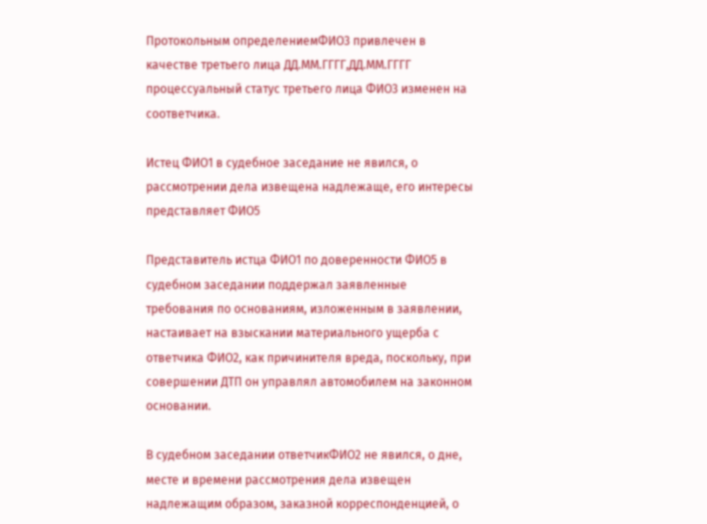Протокольным определениемФИО3 привлечен в качестве третьего лица ДД.ММ.ГГГГ,ДД.ММ.ГГГГ процессуальный статус третьего лица ФИО3 изменен на соответчика.

Истец ФИО1 в судебное заседание не явился, о рассмотрении дела извещена надлежаще, его интересы представляет ФИО5

Представитель истца ФИО1 по доверенности ФИО5 в судебном заседании поддержал заявленные требования по основаниям, изложенным в заявлении, настаивает на взыскании материального ущерба с ответчика ФИО2, как причинителя вреда, поскольку, при совершении ДТП он управлял автомобилем на законном основании.

В судебном заседании ответчикФИО2 не явился, о дне, месте и времени рассмотрения дела извещен надлежащим образом, заказной корреспонденцией, о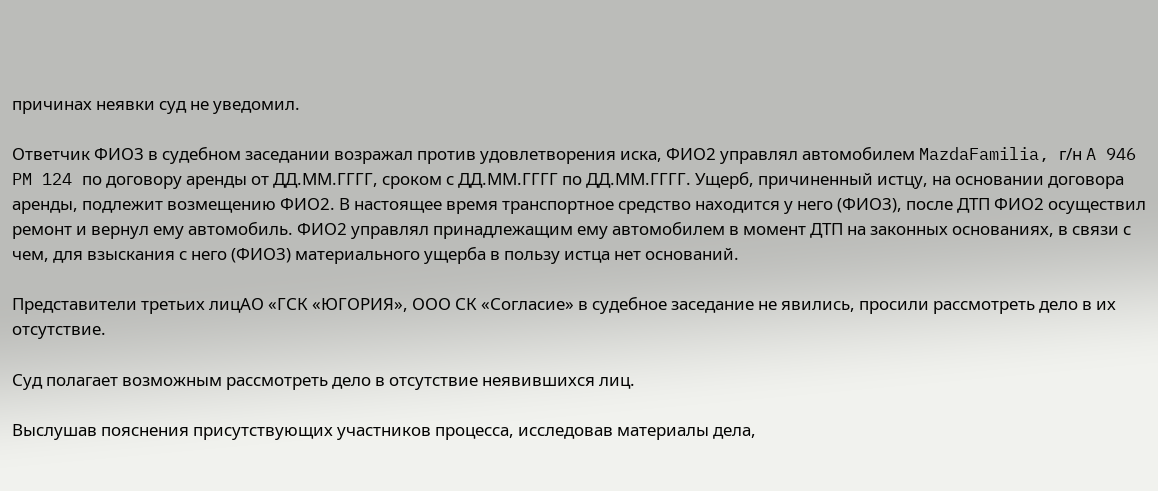причинах неявки суд не уведомил.

Ответчик ФИО3 в судебном заседании возражал против удовлетворения иска, ФИО2 управлял автомобилем MazdaFamilia, г/н A 946 PM 124 по договору аренды от ДД.ММ.ГГГГ, сроком с ДД.ММ.ГГГГ по ДД.ММ.ГГГГ. Ущерб, причиненный истцу, на основании договора аренды, подлежит возмещению ФИО2. В настоящее время транспортное средство находится у него (ФИО3), после ДТП ФИО2 осуществил ремонт и вернул ему автомобиль. ФИО2 управлял принадлежащим ему автомобилем в момент ДТП на законных основаниях, в связи с чем, для взыскания с него (ФИО3) материального ущерба в пользу истца нет оснований.

Представители третьих лицАО «ГСК «ЮГОРИЯ», ООО СК «Согласие» в судебное заседание не явились, просили рассмотреть дело в их отсутствие.

Суд полагает возможным рассмотреть дело в отсутствие неявившихся лиц.

Выслушав пояснения присутствующих участников процесса, исследовав материалы дела,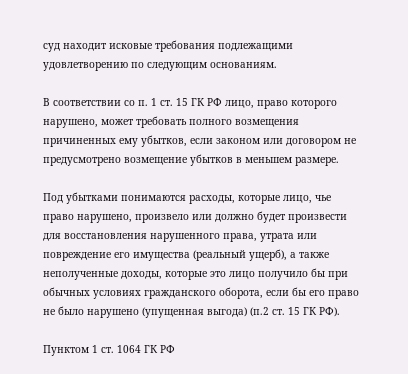суд находит исковые требования подлежащими удовлетворению по следующим основаниям.

В соответствии со п. 1 ст. 15 ГК РФ лицо, право которого нарушено, может требовать полного возмещения причиненных ему убытков, если законом или договором не предусмотрено возмещение убытков в меньшем размере.

Под убытками понимаются расходы, которые лицо, чье право нарушено, произвело или должно будет произвести для восстановления нарушенного права, утрата или повреждение его имущества (реальный ущерб), а также неполученные доходы, которые это лицо получило бы при обычных условиях гражданского оборота, если бы его право не было нарушено (упущенная выгода) (п.2 ст. 15 ГК РФ).

Пунктом 1 ст. 1064 ГК РФ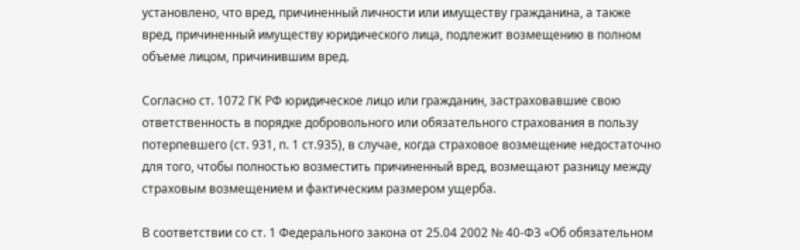установлено, что вред, причиненный личности или имуществу гражданина, а также вред, причиненный имуществу юридического лица, подлежит возмещению в полном объеме лицом, причинившим вред.

Согласно ст. 1072 ГК РФ юридическое лицо или гражданин, застраховавшие свою ответственность в порядке добровольного или обязательного страхования в пользу потерпевшего (ст. 931, п. 1 ст.935), в случае, когда страховое возмещение недостаточно для того, чтобы полностью возместить причиненный вред, возмещают разницу между страховым возмещением и фактическим размером ущерба.

В соответствии со ст. 1 Федерального закона от 25.04 2002 № 40-ФЗ «Об обязательном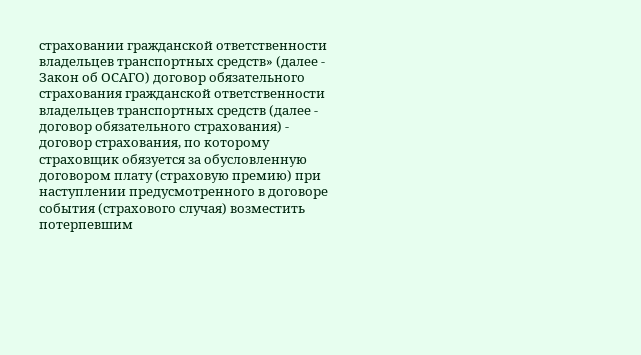страховании гражданской ответственности владельцев транспортных средств» (далее - Закон об ОСАГО) договор обязательного страхования гражданской ответственности владельцев транспортных средств (далее - договор обязательного страхования) - договор страхования, по которому страховщик обязуется за обусловленную договором плату (страховую премию) при наступлении предусмотренного в договоре события (страхового случая) возместить потерпевшим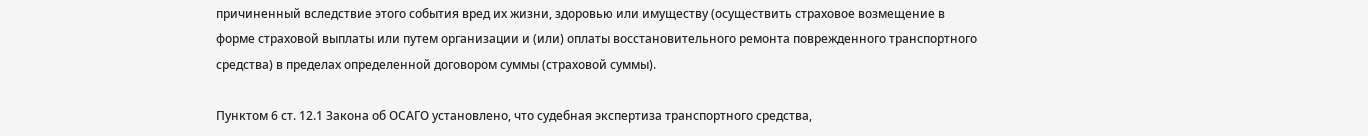причиненный вследствие этого события вред их жизни, здоровью или имуществу (осуществить страховое возмещение в форме страховой выплаты или путем организации и (или) оплаты восстановительного ремонта поврежденного транспортного средства) в пределах определенной договором суммы (страховой суммы).

Пунктом 6 ст. 12.1 Закона об ОСАГО установлено, что судебная экспертиза транспортного средства,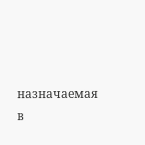назначаемая в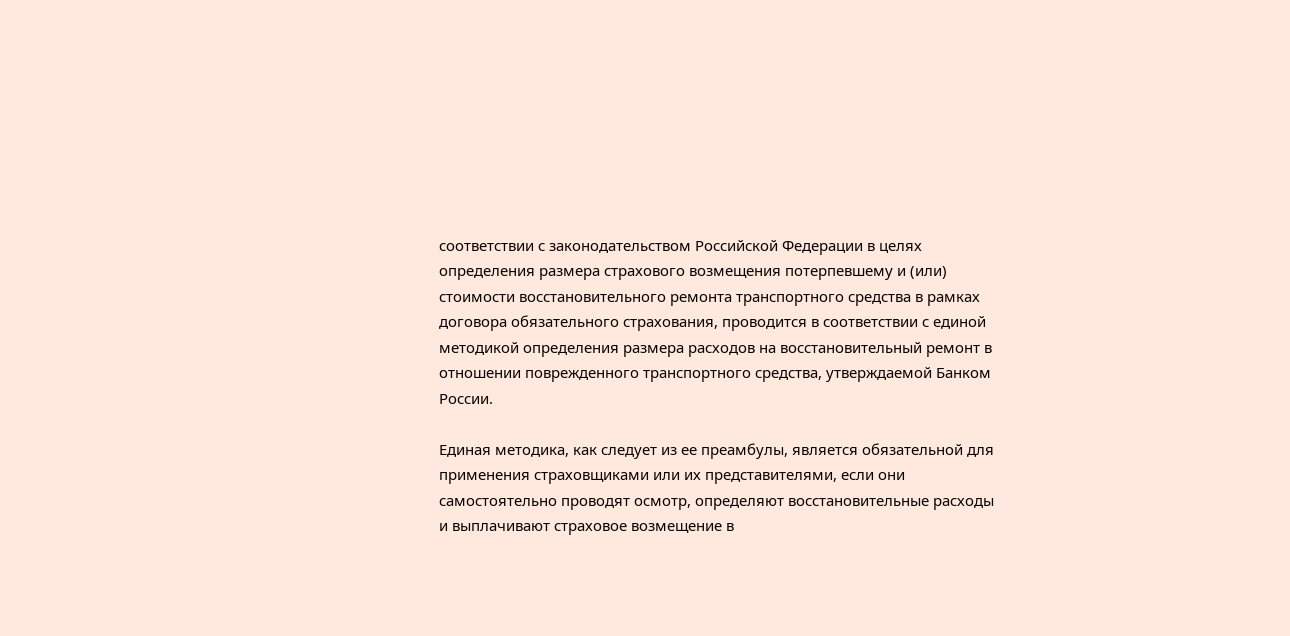соответствии с законодательством Российской Федерации в целях определения размера страхового возмещения потерпевшему и (или) стоимости восстановительного ремонта транспортного средства в рамках договора обязательного страхования, проводится в соответствии с единой методикой определения размера расходов на восстановительный ремонт в отношении поврежденного транспортного средства, утверждаемой Банком России.

Единая методика, как следует из ее преамбулы, является обязательной для применения страховщиками или их представителями, если они самостоятельно проводят осмотр, определяют восстановительные расходы и выплачивают страховое возмещение в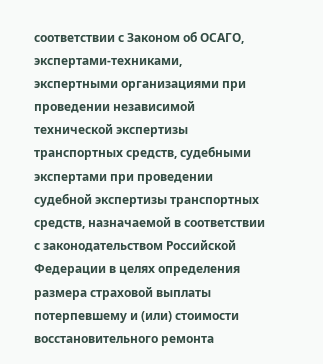соответствии с Законом об ОСАГО, экспертами-техниками, экспертными организациями при проведении независимой технической экспертизы транспортных средств, судебными экспертами при проведении судебной экспертизы транспортных средств, назначаемой в соответствии с законодательством Российской Федерации в целях определения размера страховой выплаты потерпевшему и (или) стоимости восстановительного ремонта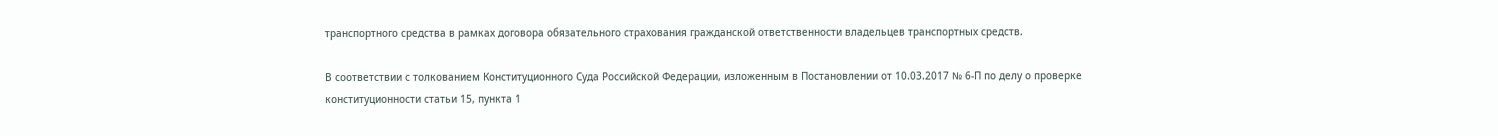транспортного средства в рамках договора обязательного страхования гражданской ответственности владельцев транспортных средств.

В соответствии с толкованием Конституционного Суда Российской Федерации, изложенным в Постановлении от 10.03.2017 № 6-П по делу о проверке конституционности статьи 15, пункта 1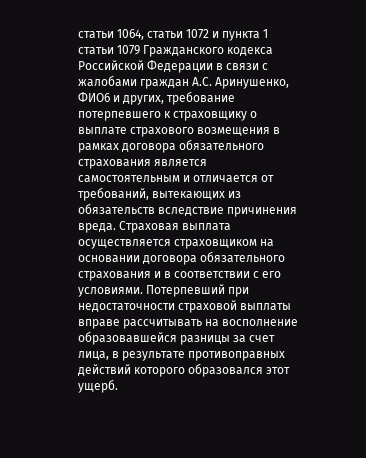статьи 1064, статьи 1072 и пункта 1 статьи 1079 Гражданского кодекса Российской Федерации в связи с жалобами граждан А.С. Аринушенко, ФИО6 и других, требование потерпевшего к страховщику о выплате страхового возмещения в рамках договора обязательного страхования является самостоятельным и отличается от требований, вытекающих из обязательств вследствие причинения вреда. Страховая выплата осуществляется страховщиком на основании договора обязательного страхования и в соответствии с его условиями. Потерпевший при недостаточности страховой выплаты вправе рассчитывать на восполнение образовавшейся разницы за счет лица, в результате противоправных действий которого образовался этот ущерб.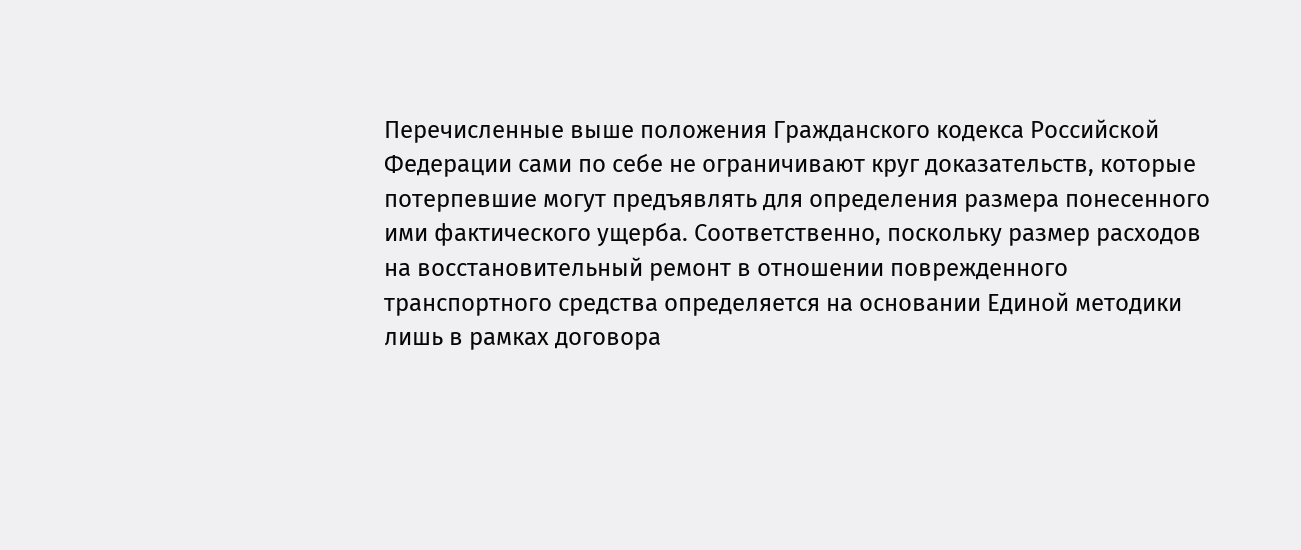Перечисленные выше положения Гражданского кодекса Российской Федерации сами по себе не ограничивают круг доказательств, которые потерпевшие могут предъявлять для определения размера понесенного ими фактического ущерба. Соответственно, поскольку размер расходов на восстановительный ремонт в отношении поврежденного транспортного средства определяется на основании Единой методики лишь в рамках договора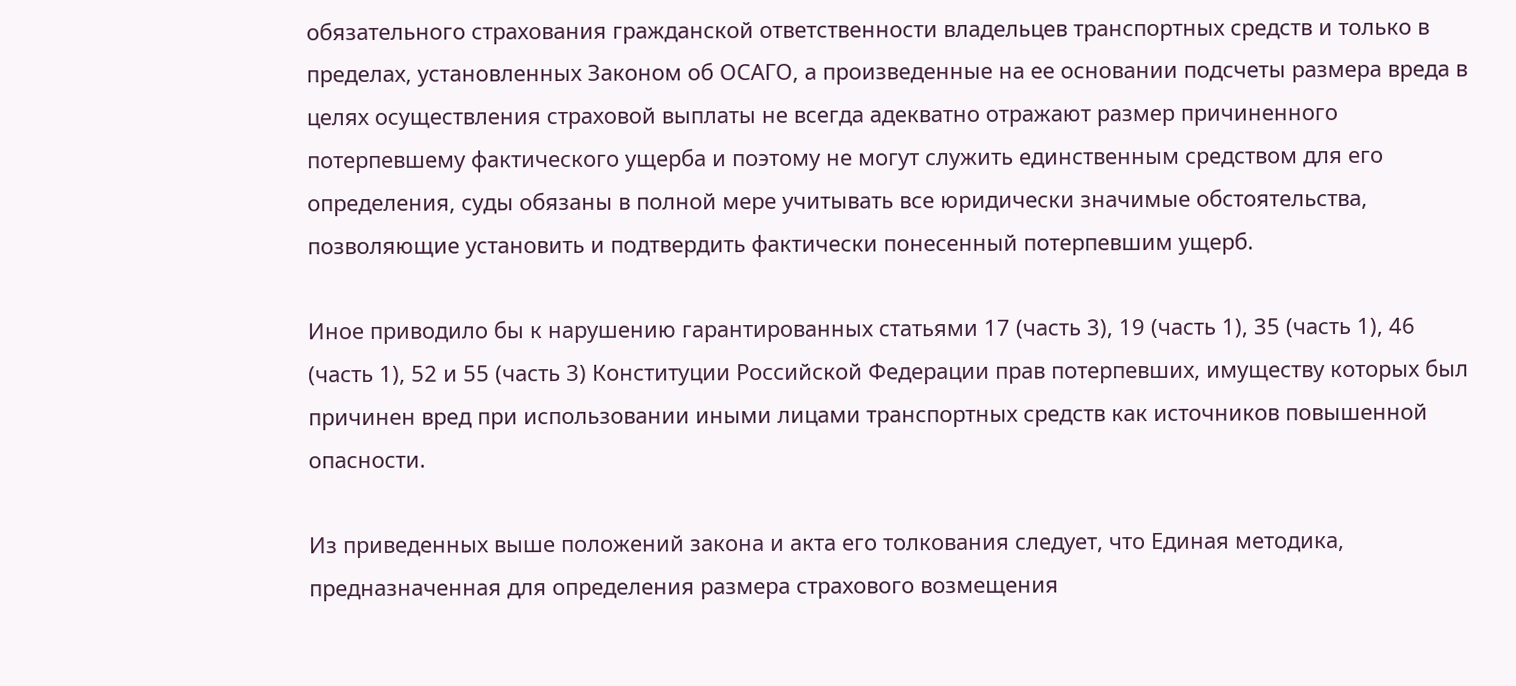обязательного страхования гражданской ответственности владельцев транспортных средств и только в пределах, установленных Законом об ОСАГО, а произведенные на ее основании подсчеты размера вреда в целях осуществления страховой выплаты не всегда адекватно отражают размер причиненного потерпевшему фактического ущерба и поэтому не могут служить единственным средством для его определения, суды обязаны в полной мере учитывать все юридически значимые обстоятельства, позволяющие установить и подтвердить фактически понесенный потерпевшим ущерб.

Иное приводило бы к нарушению гарантированных статьями 17 (часть 3), 19 (часть 1), 35 (часть 1), 46 (часть 1), 52 и 55 (часть 3) Конституции Российской Федерации прав потерпевших, имуществу которых был причинен вред при использовании иными лицами транспортных средств как источников повышенной опасности.

Из приведенных выше положений закона и акта его толкования следует, что Единая методика, предназначенная для определения размера страхового возмещения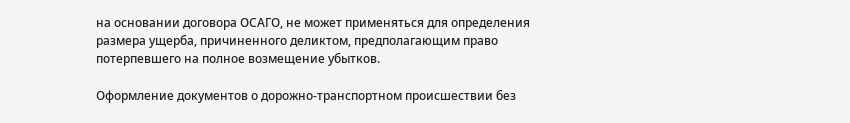на основании договора ОСАГО, не может применяться для определения размера ущерба, причиненного деликтом, предполагающим право потерпевшего на полное возмещение убытков.

Оформление документов о дорожно-транспортном происшествии без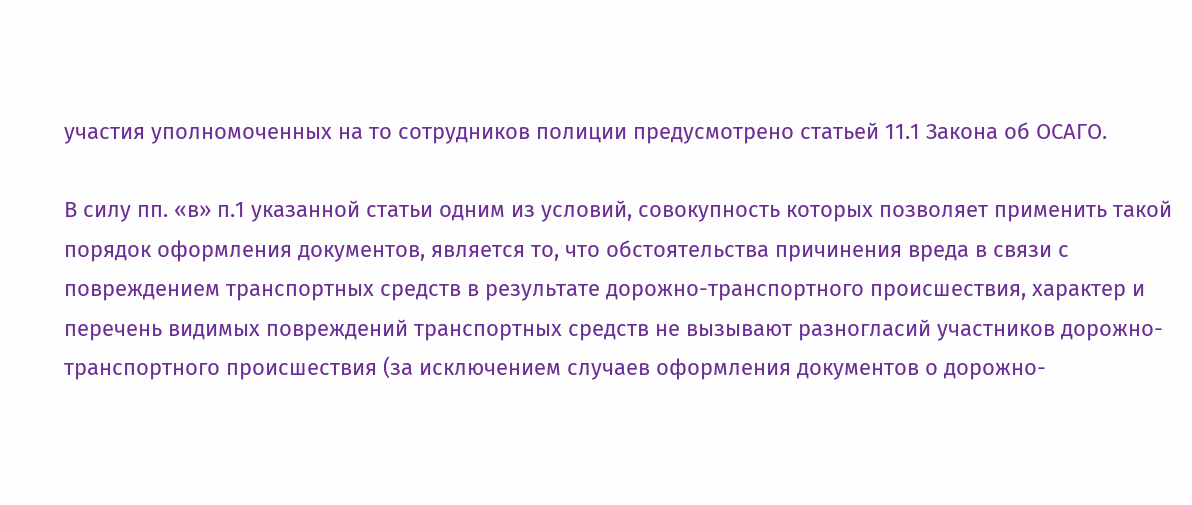участия уполномоченных на то сотрудников полиции предусмотрено статьей 11.1 Закона об ОСАГО.

В силу пп. «в» п.1 указанной статьи одним из условий, совокупность которых позволяет применить такой порядок оформления документов, является то, что обстоятельства причинения вреда в связи с повреждением транспортных средств в результате дорожно-транспортного происшествия, характер и перечень видимых повреждений транспортных средств не вызывают разногласий участников дорожно-транспортного происшествия (за исключением случаев оформления документов о дорожно-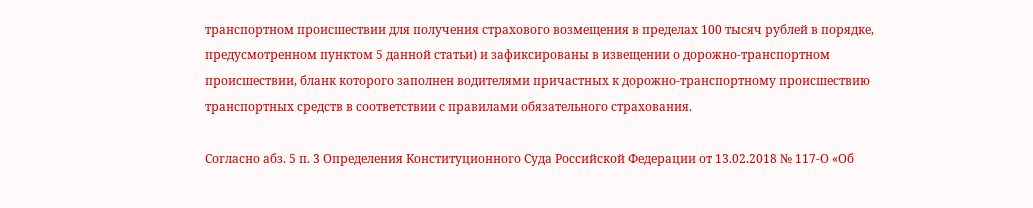транспортном происшествии для получения страхового возмещения в пределах 100 тысяч рублей в порядке, предусмотренном пунктом 5 данной статьи) и зафиксированы в извещении о дорожно-транспортном происшествии, бланк которого заполнен водителями причастных к дорожно-транспортному происшествию транспортных средств в соответствии с правилами обязательного страхования.

Согласно абз. 5 п. 3 Определения Конституционного Суда Российской Федерации от 13.02.2018 № 117-О «Об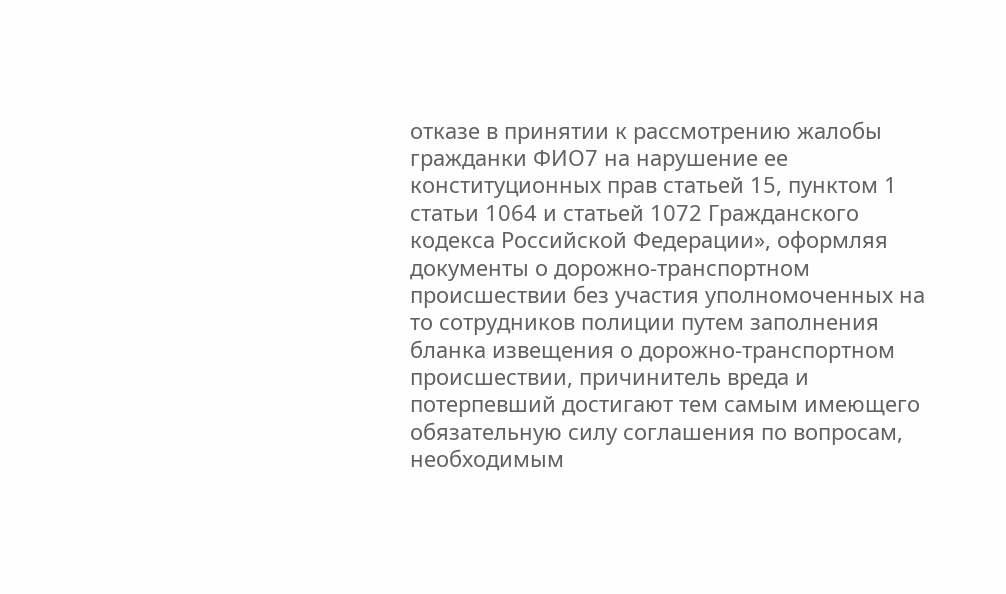отказе в принятии к рассмотрению жалобы гражданки ФИО7 на нарушение ее конституционных прав статьей 15, пунктом 1 статьи 1064 и статьей 1072 Гражданского кодекса Российской Федерации», оформляя документы о дорожно-транспортном происшествии без участия уполномоченных на то сотрудников полиции путем заполнения бланка извещения о дорожно-транспортном происшествии, причинитель вреда и потерпевший достигают тем самым имеющего обязательную силу соглашения по вопросам, необходимым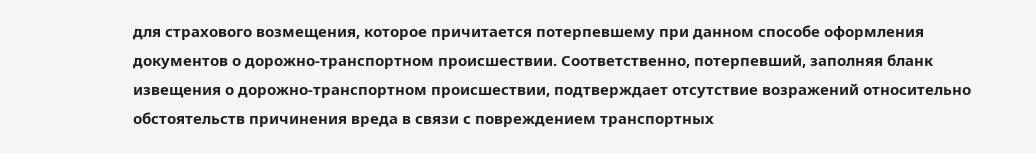для страхового возмещения, которое причитается потерпевшему при данном способе оформления документов о дорожно-транспортном происшествии. Соответственно, потерпевший, заполняя бланк извещения о дорожно-транспортном происшествии, подтверждает отсутствие возражений относительно обстоятельств причинения вреда в связи с повреждением транспортных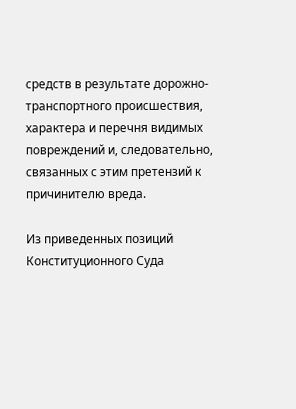средств в результате дорожно-транспортного происшествия, характера и перечня видимых повреждений и, следовательно, связанных с этим претензий к причинителю вреда.

Из приведенных позиций Конституционного Суда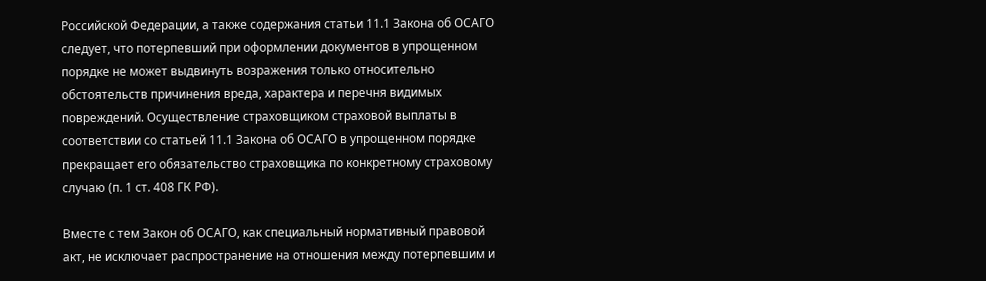Российской Федерации, а также содержания статьи 11.1 Закона об ОСАГО следует, что потерпевший при оформлении документов в упрощенном порядке не может выдвинуть возражения только относительно обстоятельств причинения вреда, характера и перечня видимых повреждений. Осуществление страховщиком страховой выплаты в соответствии со статьей 11.1 Закона об ОСАГО в упрощенном порядке прекращает его обязательство страховщика по конкретному страховому случаю (п. 1 ст. 408 ГК РФ).

Вместе с тем Закон об ОСАГО, как специальный нормативный правовой акт, не исключает распространение на отношения между потерпевшим и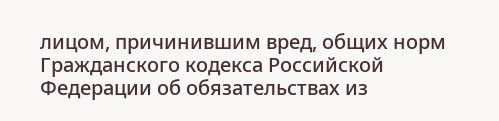лицом, причинившим вред, общих норм Гражданского кодекса Российской Федерации об обязательствах из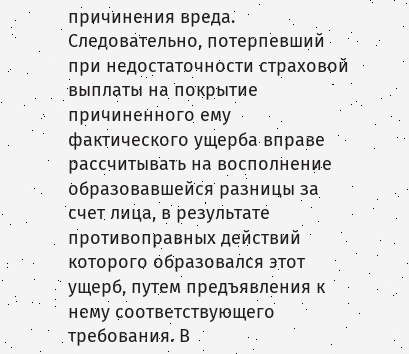причинения вреда. Следовательно, потерпевший при недостаточности страховой выплаты на покрытие причиненного ему фактического ущерба вправе рассчитывать на восполнение образовавшейся разницы за счет лица, в результате противоправных действий которого образовался этот ущерб, путем предъявления к нему соответствующего требования. В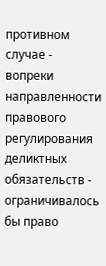противном случае - вопреки направленности правового регулирования деликтных обязательств - ограничивалось бы право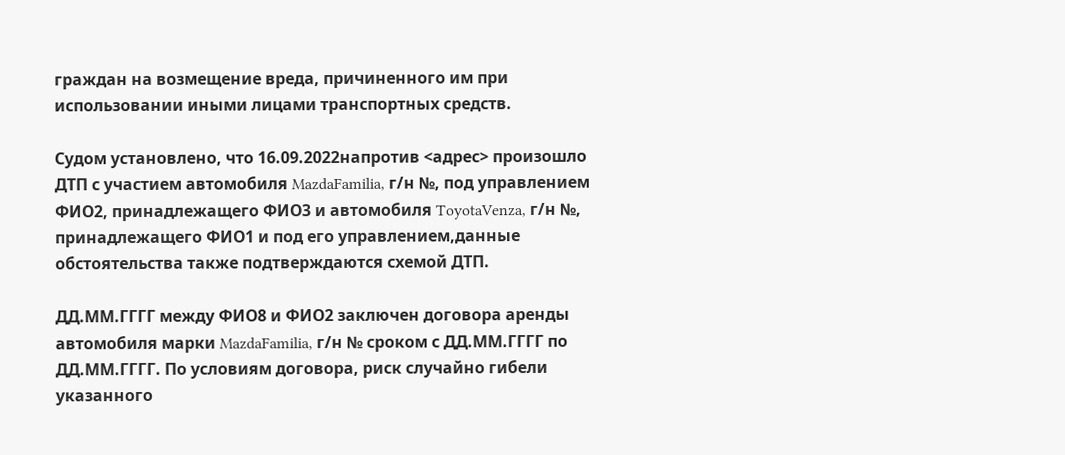граждан на возмещение вреда, причиненного им при использовании иными лицами транспортных средств.

Судом установлено, что 16.09.2022напротив <адрес> произошло ДТП с участием автомобиля MazdaFamilia, г/н №, под управлением ФИО2, принадлежащего ФИО3 и автомобиля ToyotaVenza, г/н №, принадлежащего ФИО1 и под его управлением,данные обстоятельства также подтверждаются схемой ДТП.

ДД.ММ.ГГГГ между ФИО8 и ФИО2 заключен договора аренды автомобиля марки MazdaFamilia, г/н № сроком с ДД.ММ.ГГГГ по ДД.ММ.ГГГГ. По условиям договора, риск случайно гибели указанного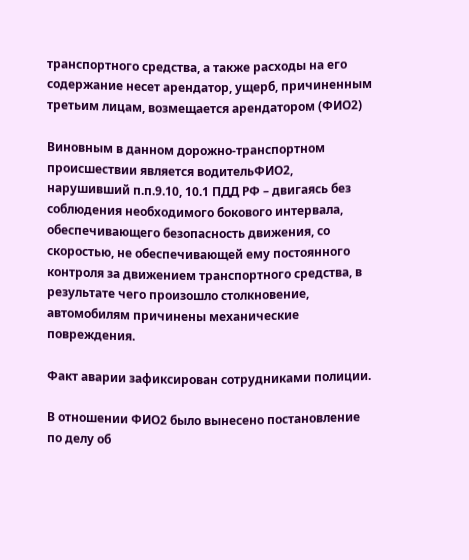транспортного средства, а также расходы на его содержание несет арендатор, ущерб, причиненным третьим лицам, возмещается арендатором (ФИО2)

Виновным в данном дорожно-транспортном происшествии является водительФИО2, нарушивший п.п.9.10, 10.1 ПДД РФ – двигаясь без соблюдения необходимого бокового интервала, обеспечивающего безопасность движения, со скоростью, не обеспечивающей ему постоянного контроля за движением транспортного средства, в результате чего произошло столкновение, автомобилям причинены механические повреждения.

Факт аварии зафиксирован сотрудниками полиции.

В отношении ФИО2 было вынесено постановление по делу об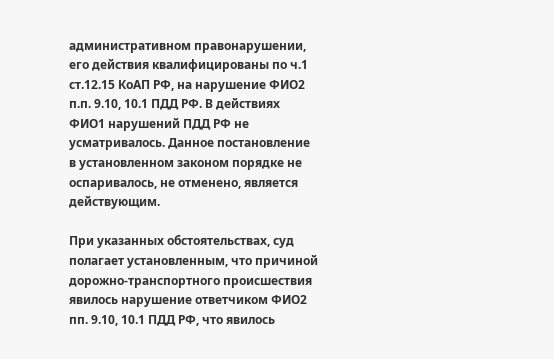административном правонарушении, его действия квалифицированы по ч.1 ст.12.15 КоАП РФ, на нарушение ФИО2 п.п. 9.10, 10.1 ПДД РФ. В действиях ФИО1 нарушений ПДД РФ не усматривалось. Данное постановление в установленном законом порядке не оспаривалось, не отменено, является действующим.

При указанных обстоятельствах, суд полагает установленным, что причиной дорожно-транспортного происшествия явилось нарушение ответчиком ФИО2 пп. 9.10, 10.1 ПДД РФ, что явилось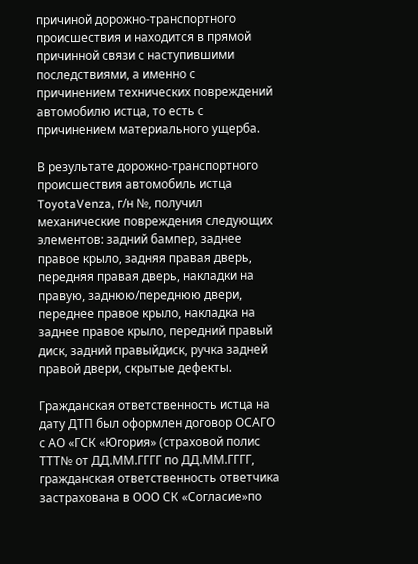причиной дорожно-транспортного происшествия и находится в прямой причинной связи с наступившими последствиями, а именно с причинением технических повреждений автомобилю истца, то есть с причинением материального ущерба.

В результате дорожно-транспортного происшествия автомобиль истца ToyotaVenza, г/н №, получил механические повреждения следующих элементов: задний бампер, заднее правое крыло, задняя правая дверь, передняя правая дверь, накладки на правую, заднюю/переднюю двери, переднее правое крыло, накладка на заднее правое крыло, передний правый диск, задний правыйдиск, ручка задней правой двери, скрытые дефекты.

Гражданская ответственность истца на дату ДТП был оформлен договор ОСАГО с АО «ГСК «Югория» (страховой полис ТТТ№ от ДД.ММ.ГГГГ по ДД.ММ.ГГГГ, гражданская ответственность ответчика застрахована в ООО СК «Согласие»по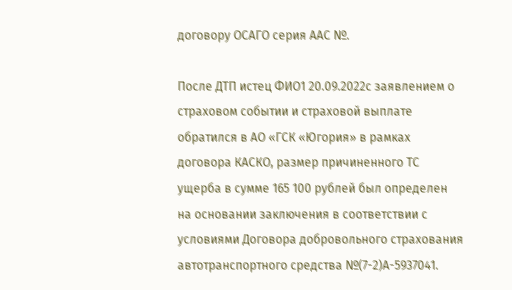договору ОСАГО серия ААС №.

После ДТП истец ФИО1 20.09.2022с заявлением о страховом событии и страховой выплате обратился в АО «ГСК «Югория» в рамках договора КАСКО, размер причиненного ТС ущерба в сумме 165 100 рублей был определен на основании заключения в соответствии с условиями Договора добровольного страхования автотранспортного средства №(7-2)А-5937041.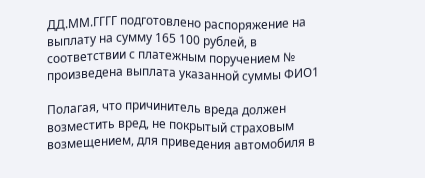ДД.ММ.ГГГГ подготовлено распоряжение на выплату на сумму 165 100 рублей, в соответствии с платежным поручением № произведена выплата указанной суммы ФИО1

Полагая, что причинитель вреда должен возместить вред, не покрытый страховым возмещением, для приведения автомобиля в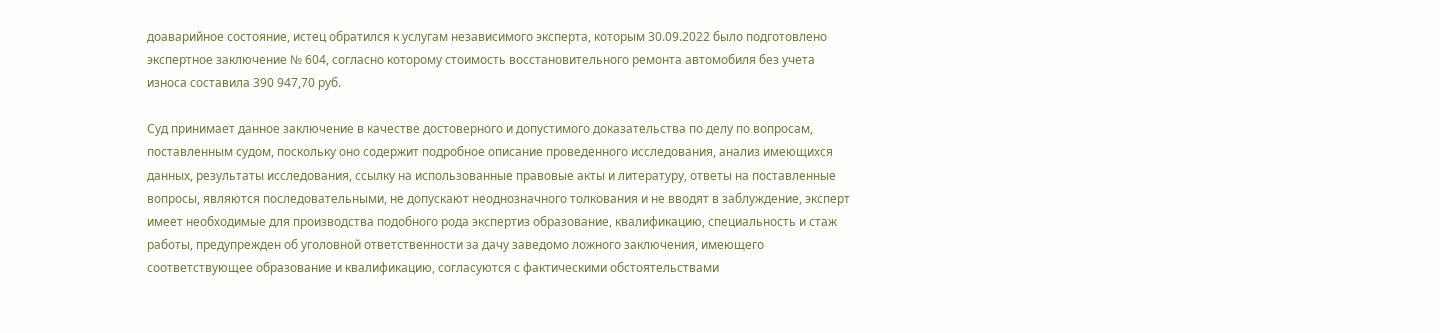доаварийное состояние, истец обратился к услугам независимого эксперта, которым 30.09.2022 было подготовлено экспертное заключение № 604, согласно которому стоимость восстановительного ремонта автомобиля без учета износа составила 390 947,70 руб.

Суд принимает данное заключение в качестве достоверного и допустимого доказательства по делу по вопросам, поставленным судом, поскольку оно содержит подробное описание проведенного исследования, анализ имеющихся данных, результаты исследования, ссылку на использованные правовые акты и литературу, ответы на поставленные вопросы, являются последовательными, не допускают неоднозначного толкования и не вводят в заблуждение, эксперт имеет необходимые для производства подобного рода экспертиз образование, квалификацию, специальность и стаж работы, предупрежден об уголовной ответственности за дачу заведомо ложного заключения, имеющего соответствующее образование и квалификацию, согласуются с фактическими обстоятельствами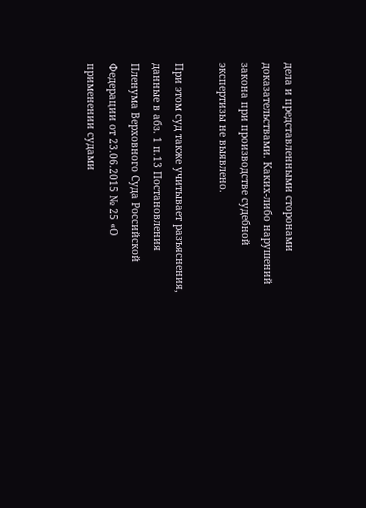дела и представленными сторонами доказательствами. Каких-либо нарушений закона при производстве судебной экспертизы не выявлено.

При этом суд также учитывает разъяснения, данные в абз. 1 п.13 Постановления Пленума Верховного Суда Российской Федерации от 23.06.2015 № 25 «О применении судами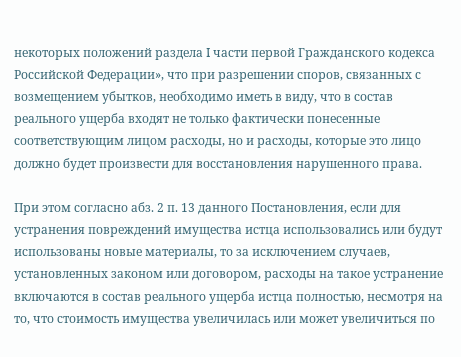некоторых положений раздела I части первой Гражданского кодекса Российской Федерации», что при разрешении споров, связанных с возмещением убытков, необходимо иметь в виду, что в состав реального ущерба входят не только фактически понесенные соответствующим лицом расходы, но и расходы, которые это лицо должно будет произвести для восстановления нарушенного права.

При этом согласно абз. 2 п. 13 данного Постановления, если для устранения повреждений имущества истца использовались или будут использованы новые материалы, то за исключением случаев, установленных законом или договором, расходы на такое устранение включаются в состав реального ущерба истца полностью, несмотря на то, что стоимость имущества увеличилась или может увеличиться по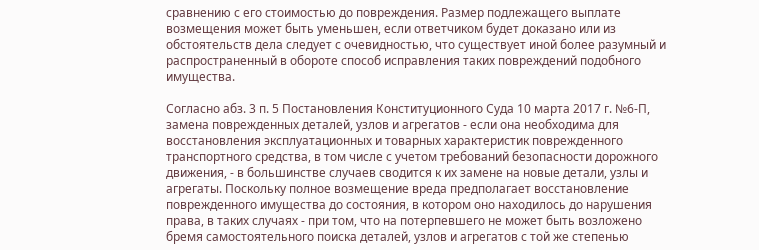сравнению с его стоимостью до повреждения. Размер подлежащего выплате возмещения может быть уменьшен, если ответчиком будет доказано или из обстоятельств дела следует с очевидностью, что существует иной более разумный и распространенный в обороте способ исправления таких повреждений подобного имущества.

Согласно абз. 3 п. 5 Постановления Конституционного Суда 10 марта 2017 г. №6-П, замена поврежденных деталей, узлов и агрегатов - если она необходима для восстановления эксплуатационных и товарных характеристик поврежденного транспортного средства, в том числе с учетом требований безопасности дорожного движения, - в большинстве случаев сводится к их замене на новые детали, узлы и агрегаты. Поскольку полное возмещение вреда предполагает восстановление поврежденного имущества до состояния, в котором оно находилось до нарушения права, в таких случаях - при том, что на потерпевшего не может быть возложено бремя самостоятельного поиска деталей, узлов и агрегатов с той же степенью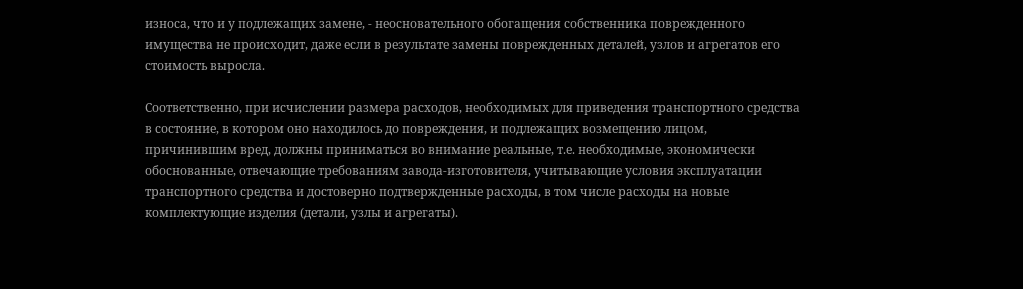износа, что и у подлежащих замене, - неосновательного обогащения собственника поврежденного имущества не происходит, даже если в результате замены поврежденных деталей, узлов и агрегатов его стоимость выросла.

Соответственно, при исчислении размера расходов, необходимых для приведения транспортного средства в состояние, в котором оно находилось до повреждения, и подлежащих возмещению лицом, причинившим вред, должны приниматься во внимание реальные, т.е. необходимые, экономически обоснованные, отвечающие требованиям завода-изготовителя, учитывающие условия эксплуатации транспортного средства и достоверно подтвержденные расходы, в том числе расходы на новые комплектующие изделия (детали, узлы и агрегаты).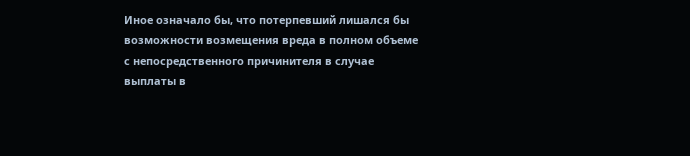Иное означало бы, что потерпевший лишался бы возможности возмещения вреда в полном объеме с непосредственного причинителя в случае выплаты в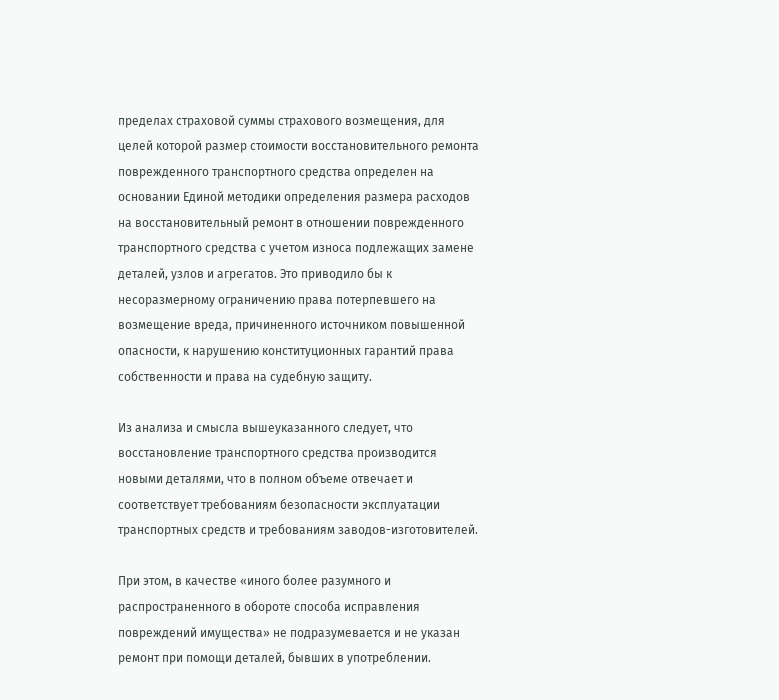пределах страховой суммы страхового возмещения, для целей которой размер стоимости восстановительного ремонта поврежденного транспортного средства определен на основании Единой методики определения размера расходов на восстановительный ремонт в отношении поврежденного транспортного средства с учетом износа подлежащих замене деталей, узлов и агрегатов. Это приводило бы к несоразмерному ограничению права потерпевшего на возмещение вреда, причиненного источником повышенной опасности, к нарушению конституционных гарантий права собственности и права на судебную защиту.

Из анализа и смысла вышеуказанного следует, что восстановление транспортного средства производится новыми деталями, что в полном объеме отвечает и соответствует требованиям безопасности эксплуатации транспортных средств и требованиям заводов-изготовителей.

При этом, в качестве «иного более разумного и распространенного в обороте способа исправления повреждений имущества» не подразумевается и не указан ремонт при помощи деталей, бывших в употреблении.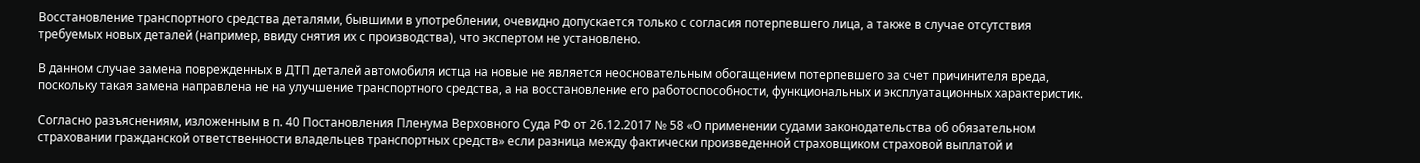Восстановление транспортного средства деталями, бывшими в употреблении, очевидно допускается только с согласия потерпевшего лица, а также в случае отсутствия требуемых новых деталей (например, ввиду снятия их с производства), что экспертом не установлено.

В данном случае замена поврежденных в ДТП деталей автомобиля истца на новые не является неосновательным обогащением потерпевшего за счет причинителя вреда, поскольку такая замена направлена не на улучшение транспортного средства, а на восстановление его работоспособности, функциональных и эксплуатационных характеристик.

Согласно разъяснениям, изложенным в п. 40 Постановления Пленума Верховного Суда РФ от 26.12.2017 № 58 «О применении судами законодательства об обязательном страховании гражданской ответственности владельцев транспортных средств» если разница между фактически произведенной страховщиком страховой выплатой и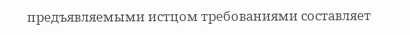предъявляемыми истцом требованиями составляет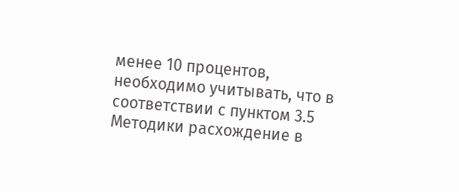менее 10 процентов, необходимо учитывать, что в соответствии с пунктом 3.5 Методики расхождение в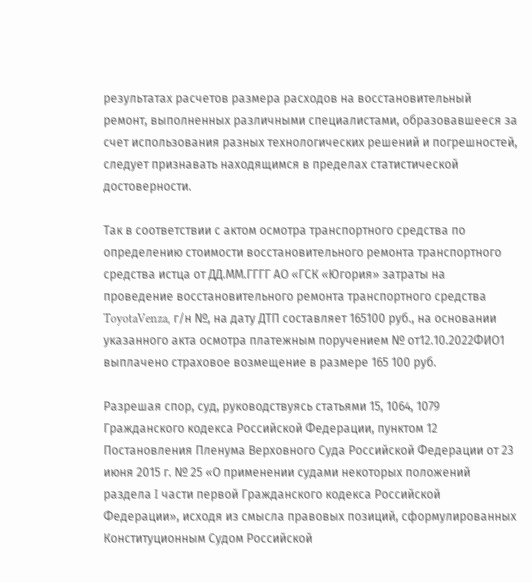результатах расчетов размера расходов на восстановительный ремонт, выполненных различными специалистами, образовавшееся за счет использования разных технологических решений и погрешностей, следует признавать находящимся в пределах статистической достоверности.

Так в соответствии с актом осмотра транспортного средства по определению стоимости восстановительного ремонта транспортного средства истца от ДД.ММ.ГГГГ АО «ГСК «Югория» затраты на проведение восстановительного ремонта транспортного средства ToyotaVenza, г/н №, на дату ДТП составляет 165100 руб., на основании указанного акта осмотра платежным поручением № от12.10.2022ФИО1 выплачено страховое возмещение в размере 165 100 руб.

Разрешая спор, суд, руководствуясь статьями 15, 1064, 1079 Гражданского кодекса Российской Федерации, пунктом 12 Постановления Пленума Верховного Суда Российской Федерации от 23 июня 2015 г. № 25 «О применении судами некоторых положений раздела I части первой Гражданского кодекса Российской Федерации», исходя из смысла правовых позиций, сформулированных Конституционным Судом Российской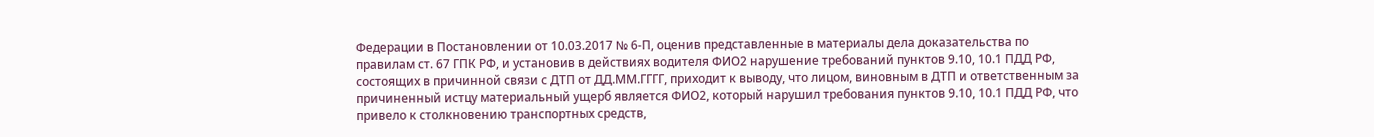Федерации в Постановлении от 10.03.2017 № 6-П, оценив представленные в материалы дела доказательства по правилам ст. 67 ГПК РФ, и установив в действиях водителя ФИО2 нарушение требований пунктов 9.10, 10.1 ПДД РФ, состоящих в причинной связи с ДТП от ДД.ММ.ГГГГ, приходит к выводу, что лицом, виновным в ДТП и ответственным за причиненный истцу материальный ущерб является ФИО2, который нарушил требования пунктов 9.10, 10.1 ПДД РФ, что привело к столкновению транспортных средств,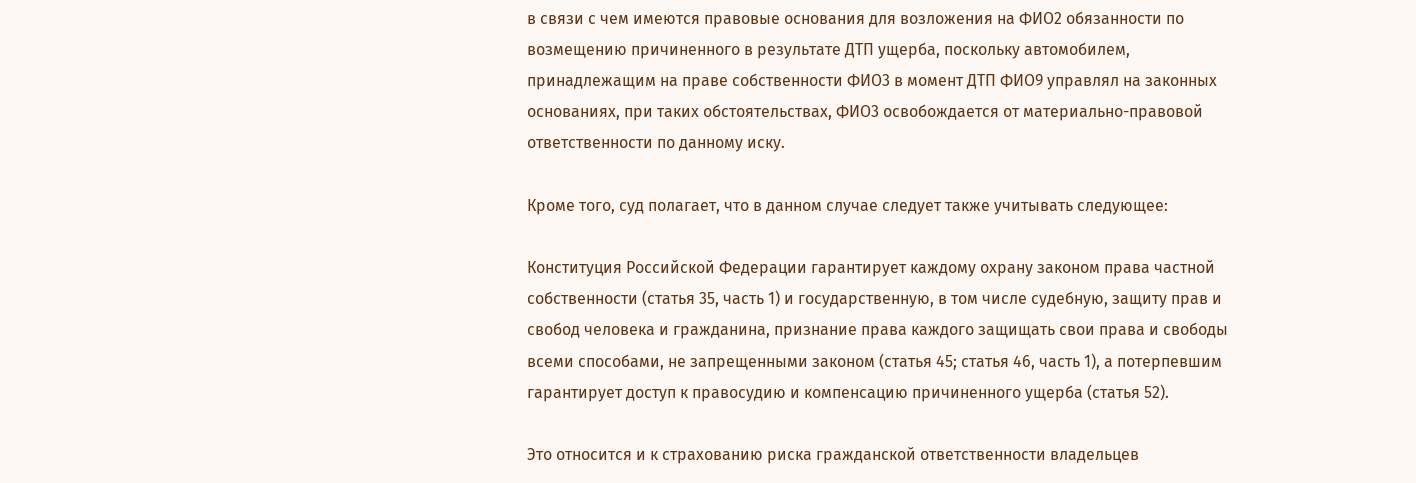в связи с чем имеются правовые основания для возложения на ФИО2 обязанности по возмещению причиненного в результате ДТП ущерба, поскольку автомобилем, принадлежащим на праве собственности ФИО3 в момент ДТП ФИО9 управлял на законных основаниях, при таких обстоятельствах, ФИО3 освобождается от материально-правовой ответственности по данному иску.

Кроме того, суд полагает, что в данном случае следует также учитывать следующее:

Конституция Российской Федерации гарантирует каждому охрану законом права частной собственности (статья 35, часть 1) и государственную, в том числе судебную, защиту прав и свобод человека и гражданина, признание права каждого защищать свои права и свободы всеми способами, не запрещенными законом (статья 45; статья 46, часть 1), а потерпевшим гарантирует доступ к правосудию и компенсацию причиненного ущерба (статья 52).

Это относится и к страхованию риска гражданской ответственности владельцев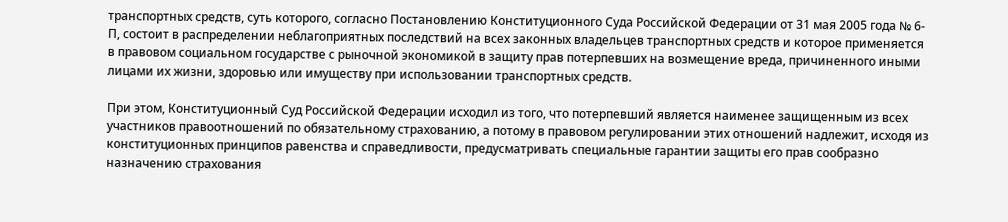транспортных средств, суть которого, согласно Постановлению Конституционного Суда Российской Федерации от 31 мая 2005 года № 6-П, состоит в распределении неблагоприятных последствий на всех законных владельцев транспортных средств и которое применяется в правовом социальном государстве с рыночной экономикой в защиту прав потерпевших на возмещение вреда, причиненного иными лицами их жизни, здоровью или имуществу при использовании транспортных средств.

При этом, Конституционный Суд Российской Федерации исходил из того, что потерпевший является наименее защищенным из всех участников правоотношений по обязательному страхованию, а потому в правовом регулировании этих отношений надлежит, исходя из конституционных принципов равенства и справедливости, предусматривать специальные гарантии защиты его прав сообразно назначению страхования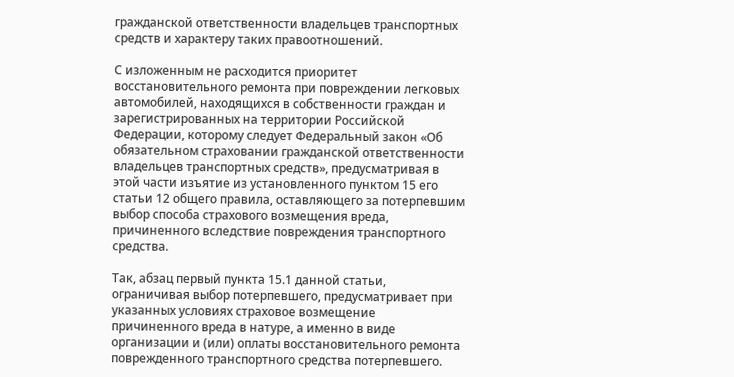гражданской ответственности владельцев транспортных средств и характеру таких правоотношений.

С изложенным не расходится приоритет восстановительного ремонта при повреждении легковых автомобилей, находящихся в собственности граждан и зарегистрированных на территории Российской Федерации, которому следует Федеральный закон «Об обязательном страховании гражданской ответственности владельцев транспортных средств», предусматривая в этой части изъятие из установленного пунктом 15 его статьи 12 общего правила, оставляющего за потерпевшим выбор способа страхового возмещения вреда, причиненного вследствие повреждения транспортного средства.

Так, абзац первый пункта 15.1 данной статьи, ограничивая выбор потерпевшего, предусматривает при указанных условиях страховое возмещение причиненного вреда в натуре, а именно в виде организации и (или) оплаты восстановительного ремонта поврежденного транспортного средства потерпевшего.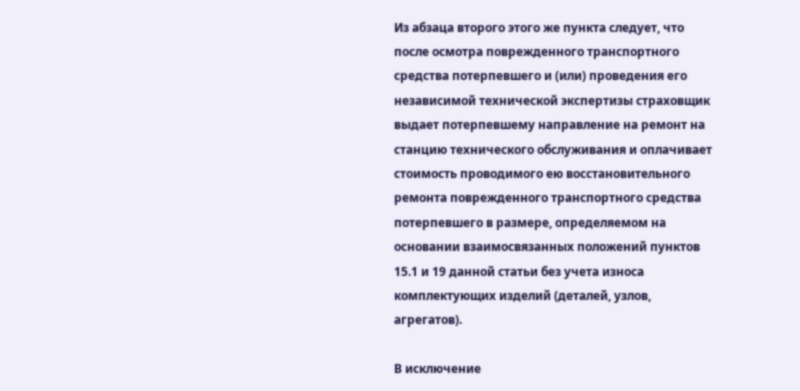Из абзаца второго этого же пункта следует, что после осмотра поврежденного транспортного средства потерпевшего и (или) проведения его независимой технической экспертизы страховщик выдает потерпевшему направление на ремонт на станцию технического обслуживания и оплачивает стоимость проводимого ею восстановительного ремонта поврежденного транспортного средства потерпевшего в размере, определяемом на основании взаимосвязанных положений пунктов 15.1 и 19 данной статьи без учета износа комплектующих изделий (деталей, узлов, агрегатов).

В исключение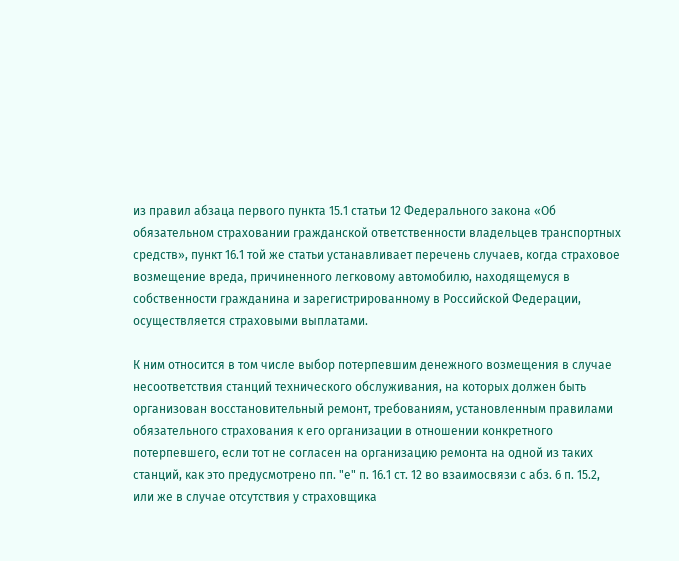из правил абзаца первого пункта 15.1 статьи 12 Федерального закона «Об обязательном страховании гражданской ответственности владельцев транспортных средств», пункт 16.1 той же статьи устанавливает перечень случаев, когда страховое возмещение вреда, причиненного легковому автомобилю, находящемуся в собственности гражданина и зарегистрированному в Российской Федерации, осуществляется страховыми выплатами.

К ним относится в том числе выбор потерпевшим денежного возмещения в случае несоответствия станций технического обслуживания, на которых должен быть организован восстановительный ремонт, требованиям, установленным правилами обязательного страхования к его организации в отношении конкретного потерпевшего, если тот не согласен на организацию ремонта на одной из таких станций, как это предусмотрено пп. "е" п. 16.1 ст. 12 во взаимосвязи с абз. 6 п. 15.2, или же в случае отсутствия у страховщика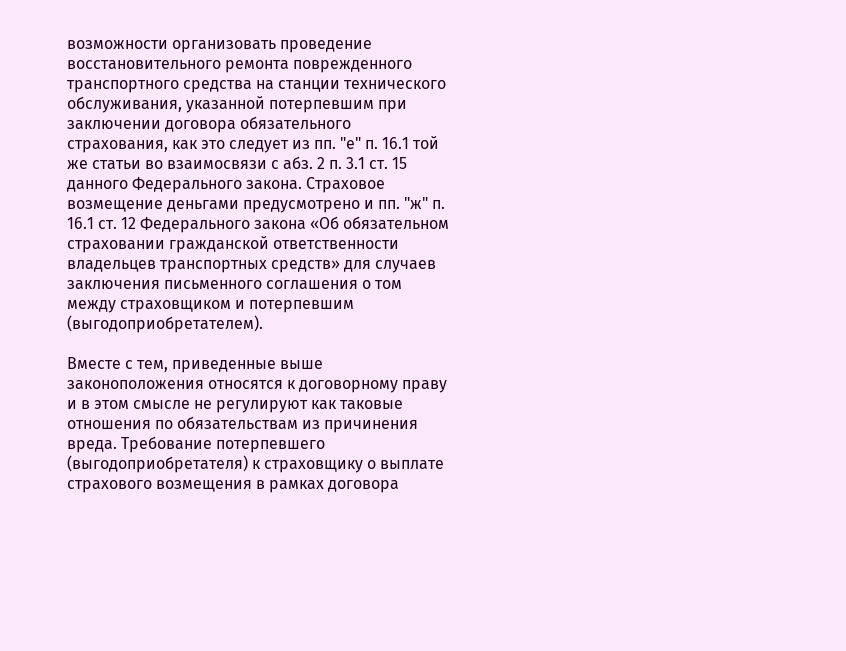возможности организовать проведение восстановительного ремонта поврежденного транспортного средства на станции технического обслуживания, указанной потерпевшим при заключении договора обязательного страхования, как это следует из пп. "е" п. 16.1 той же статьи во взаимосвязи с абз. 2 п. 3.1 ст. 15 данного Федерального закона. Страховое возмещение деньгами предусмотрено и пп. "ж" п. 16.1 ст. 12 Федерального закона «Об обязательном страховании гражданской ответственности владельцев транспортных средств» для случаев заключения письменного соглашения о том между страховщиком и потерпевшим (выгодоприобретателем).

Вместе с тем, приведенные выше законоположения относятся к договорному праву и в этом смысле не регулируют как таковые отношения по обязательствам из причинения вреда. Требование потерпевшего (выгодоприобретателя) к страховщику о выплате страхового возмещения в рамках договора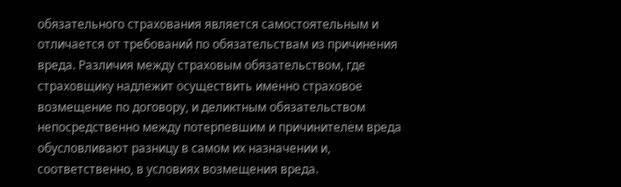обязательного страхования является самостоятельным и отличается от требований по обязательствам из причинения вреда. Различия между страховым обязательством, где страховщику надлежит осуществить именно страховое возмещение по договору, и деликтным обязательством непосредственно между потерпевшим и причинителем вреда обусловливают разницу в самом их назначении и, соответственно, в условиях возмещения вреда.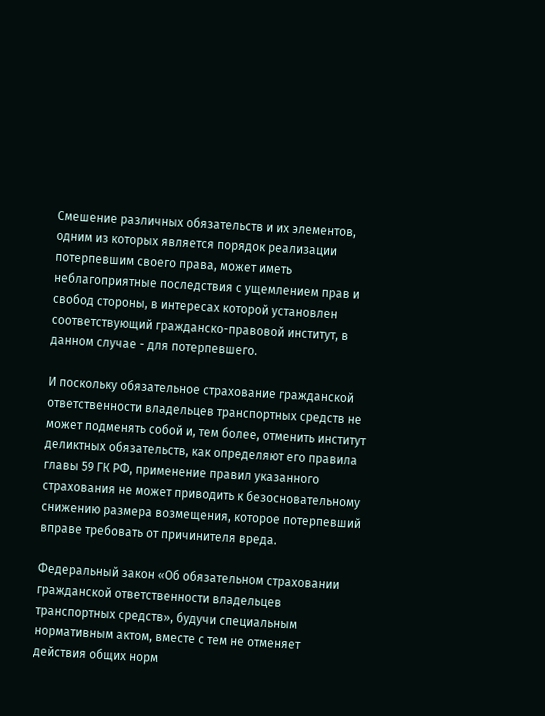Смешение различных обязательств и их элементов, одним из которых является порядок реализации потерпевшим своего права, может иметь неблагоприятные последствия с ущемлением прав и свобод стороны, в интересах которой установлен соответствующий гражданско-правовой институт, в данном случае - для потерпевшего.

И поскольку обязательное страхование гражданской ответственности владельцев транспортных средств не может подменять собой и, тем более, отменить институт деликтных обязательств, как определяют его правила главы 59 ГК РФ, применение правил указанного страхования не может приводить к безосновательному снижению размера возмещения, которое потерпевший вправе требовать от причинителя вреда.

Федеральный закон «Об обязательном страховании гражданской ответственности владельцев транспортных средств», будучи специальным нормативным актом, вместе с тем не отменяет действия общих норм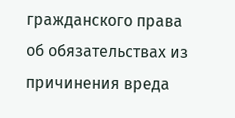гражданского права об обязательствах из причинения вреда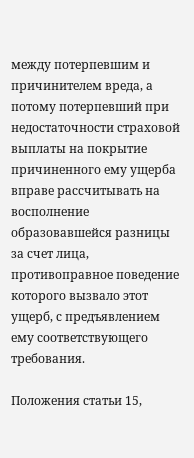между потерпевшим и причинителем вреда, а потому потерпевший при недостаточности страховой выплаты на покрытие причиненного ему ущерба вправе рассчитывать на восполнение образовавшейся разницы за счет лица, противоправное поведение которого вызвало этот ущерб, с предъявлением ему соответствующего требования.

Положения статьи 15,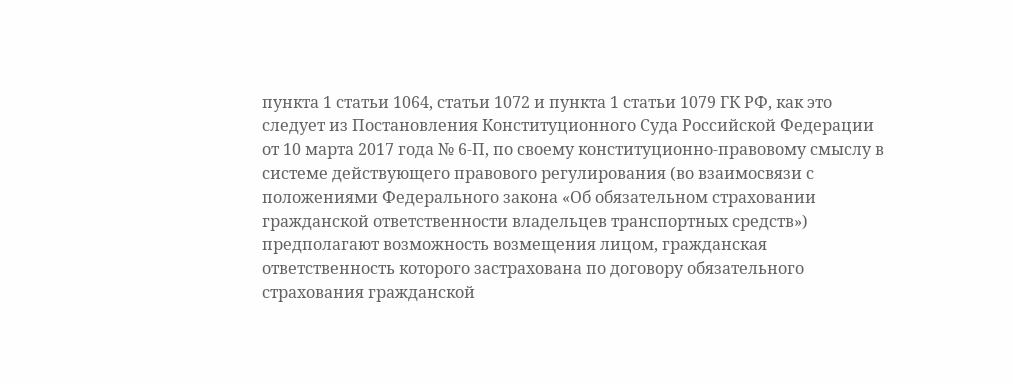пункта 1 статьи 1064, статьи 1072 и пункта 1 статьи 1079 ГК РФ, как это следует из Постановления Конституционного Суда Российской Федерации от 10 марта 2017 года № 6-П, по своему конституционно-правовому смыслу в системе действующего правового регулирования (во взаимосвязи с положениями Федерального закона «Об обязательном страховании гражданской ответственности владельцев транспортных средств») предполагают возможность возмещения лицом, гражданская ответственность которого застрахована по договору обязательного страхования гражданской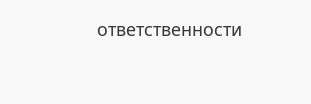ответственности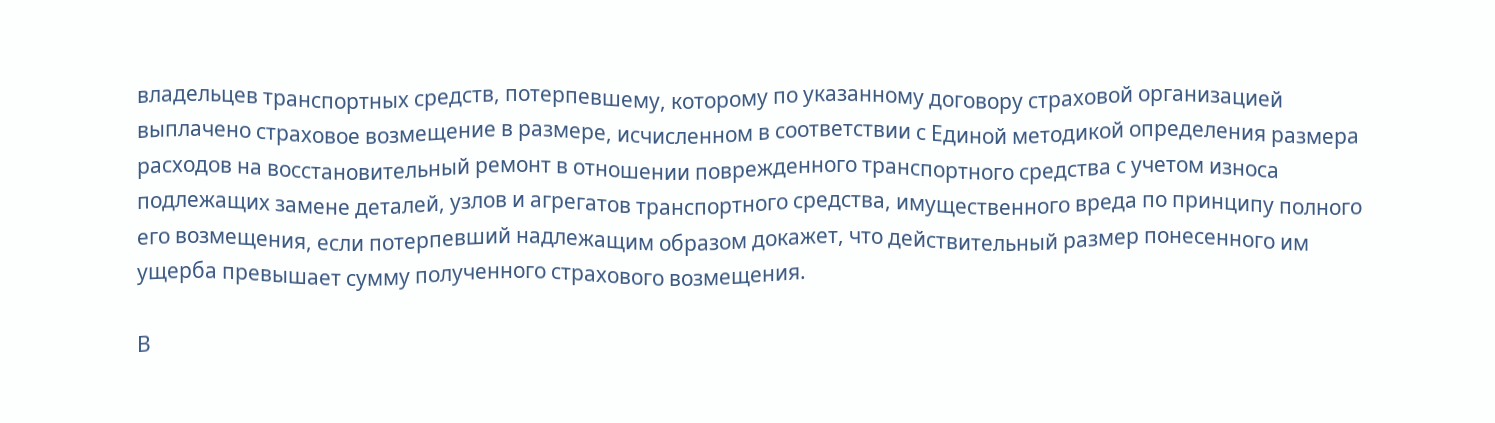владельцев транспортных средств, потерпевшему, которому по указанному договору страховой организацией выплачено страховое возмещение в размере, исчисленном в соответствии с Единой методикой определения размера расходов на восстановительный ремонт в отношении поврежденного транспортного средства с учетом износа подлежащих замене деталей, узлов и агрегатов транспортного средства, имущественного вреда по принципу полного его возмещения, если потерпевший надлежащим образом докажет, что действительный размер понесенного им ущерба превышает сумму полученного страхового возмещения.

В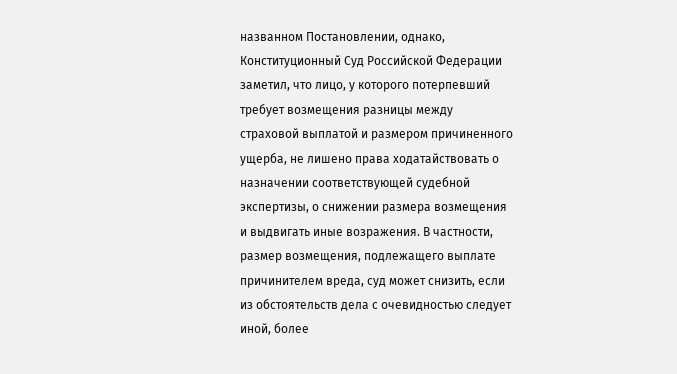названном Постановлении, однако, Конституционный Суд Российской Федерации заметил, что лицо, у которого потерпевший требует возмещения разницы между страховой выплатой и размером причиненного ущерба, не лишено права ходатайствовать о назначении соответствующей судебной экспертизы, о снижении размера возмещения и выдвигать иные возражения. В частности, размер возмещения, подлежащего выплате причинителем вреда, суд может снизить, если из обстоятельств дела с очевидностью следует иной, более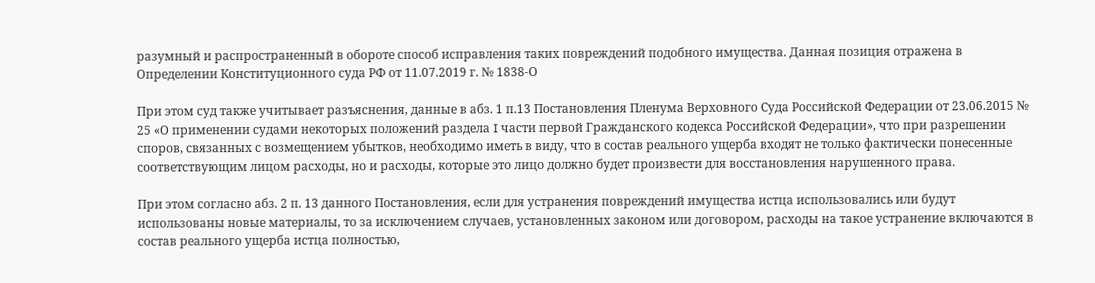разумный и распространенный в обороте способ исправления таких повреждений подобного имущества. Данная позиция отражена в Определении Конституционного суда РФ от 11.07.2019 г. № 1838-О

При этом суд также учитывает разъяснения, данные в абз. 1 п.13 Постановления Пленума Верховного Суда Российской Федерации от 23.06.2015 № 25 «О применении судами некоторых положений раздела I части первой Гражданского кодекса Российской Федерации», что при разрешении споров, связанных с возмещением убытков, необходимо иметь в виду, что в состав реального ущерба входят не только фактически понесенные соответствующим лицом расходы, но и расходы, которые это лицо должно будет произвести для восстановления нарушенного права.

При этом согласно абз. 2 п. 13 данного Постановления, если для устранения повреждений имущества истца использовались или будут использованы новые материалы, то за исключением случаев, установленных законом или договором, расходы на такое устранение включаются в состав реального ущерба истца полностью,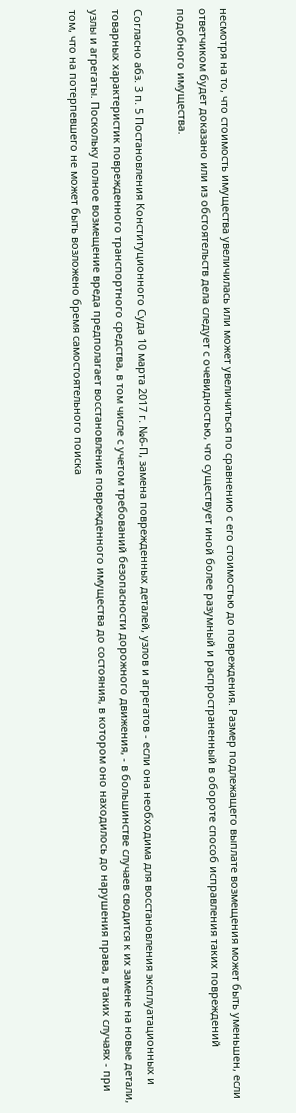несмотря на то, что стоимость имущества увеличилась или может увеличиться по сравнению с его стоимостью до повреждения. Размер подлежащего выплате возмещения может быть уменьшен, если ответчиком будет доказано или из обстоятельств дела следует с очевидностью, что существует иной более разумный и распространенный в обороте способ исправления таких повреждений подобного имущества.

Согласно абз. 3 п. 5 Постановления Конституционного Суда 10 марта 2017 г. №6-П, замена поврежденных деталей, узлов и агрегатов - если она необходима для восстановления эксплуатационных и товарных характеристик поврежденного транспортного средства, в том числе с учетом требований безопасности дорожного движения, - в большинстве случаев сводится к их замене на новые детали, узлы и агрегаты. Поскольку полное возмещение вреда предполагает восстановление поврежденного имущества до состояния, в котором оно находилось до нарушения права, в таких случаях - при том, что на потерпевшего не может быть возложено бремя самостоятельного поиска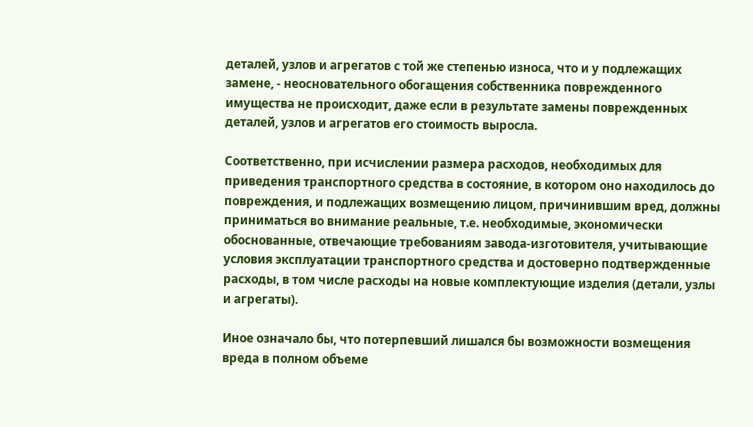деталей, узлов и агрегатов с той же степенью износа, что и у подлежащих замене, - неосновательного обогащения собственника поврежденного имущества не происходит, даже если в результате замены поврежденных деталей, узлов и агрегатов его стоимость выросла.

Соответственно, при исчислении размера расходов, необходимых для приведения транспортного средства в состояние, в котором оно находилось до повреждения, и подлежащих возмещению лицом, причинившим вред, должны приниматься во внимание реальные, т.е. необходимые, экономически обоснованные, отвечающие требованиям завода-изготовителя, учитывающие условия эксплуатации транспортного средства и достоверно подтвержденные расходы, в том числе расходы на новые комплектующие изделия (детали, узлы и агрегаты).

Иное означало бы, что потерпевший лишался бы возможности возмещения вреда в полном объеме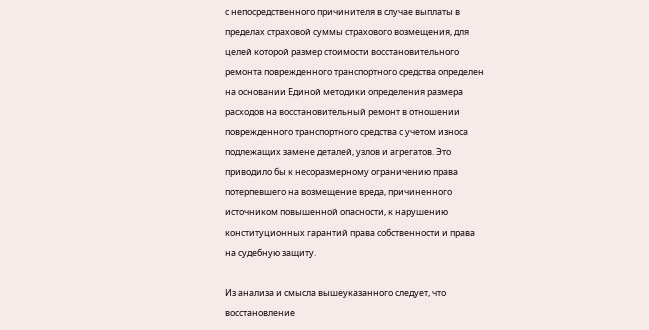с непосредственного причинителя в случае выплаты в пределах страховой суммы страхового возмещения, для целей которой размер стоимости восстановительного ремонта поврежденного транспортного средства определен на основании Единой методики определения размера расходов на восстановительный ремонт в отношении поврежденного транспортного средства с учетом износа подлежащих замене деталей, узлов и агрегатов. Это приводило бы к несоразмерному ограничению права потерпевшего на возмещение вреда, причиненного источником повышенной опасности, к нарушению конституционных гарантий права собственности и права на судебную защиту.

Из анализа и смысла вышеуказанного следует, что восстановление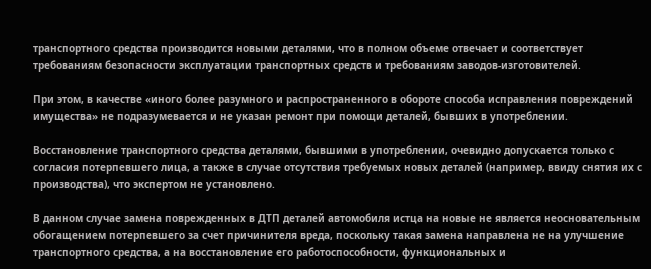транспортного средства производится новыми деталями, что в полном объеме отвечает и соответствует требованиям безопасности эксплуатации транспортных средств и требованиям заводов-изготовителей.

При этом, в качестве «иного более разумного и распространенного в обороте способа исправления повреждений имущества» не подразумевается и не указан ремонт при помощи деталей, бывших в употреблении.

Восстановление транспортного средства деталями, бывшими в употреблении, очевидно допускается только с согласия потерпевшего лица, а также в случае отсутствия требуемых новых деталей (например, ввиду снятия их с производства), что экспертом не установлено.

В данном случае замена поврежденных в ДТП деталей автомобиля истца на новые не является неосновательным обогащением потерпевшего за счет причинителя вреда, поскольку такая замена направлена не на улучшение транспортного средства, а на восстановление его работоспособности, функциональных и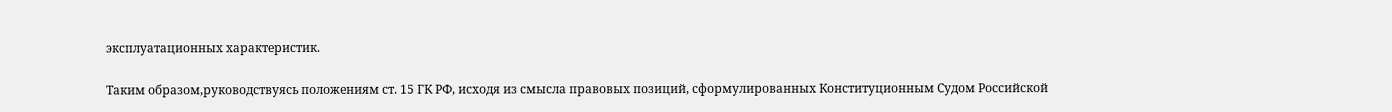эксплуатационных характеристик.

Таким образом,руководствуясь положениям ст. 15 ГК РФ, исходя из смысла правовых позиций, сформулированных Конституционным Судом Российской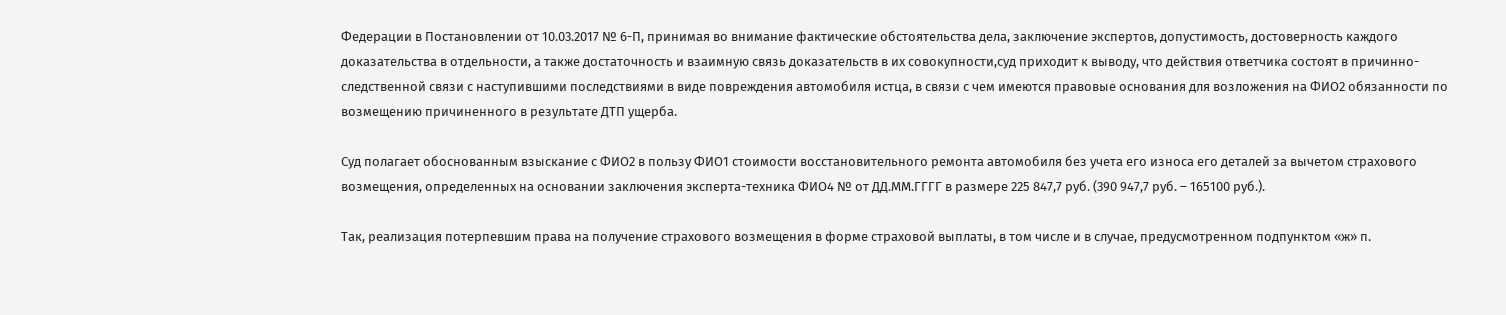Федерации в Постановлении от 10.03.2017 № 6-П, принимая во внимание фактические обстоятельства дела, заключение экспертов, допустимость, достоверность каждого доказательства в отдельности, а также достаточность и взаимную связь доказательств в их совокупности,суд приходит к выводу, что действия ответчика состоят в причинно-следственной связи с наступившими последствиями в виде повреждения автомобиля истца, в связи с чем имеются правовые основания для возложения на ФИО2 обязанности по возмещению причиненного в результате ДТП ущерба.

Суд полагает обоснованным взыскание с ФИО2 в пользу ФИО1 стоимости восстановительного ремонта автомобиля без учета его износа его деталей за вычетом страхового возмещения, определенных на основании заключения эксперта-техника ФИО4 № от ДД.ММ.ГГГГ в размере 225 847,7 руб. (390 947,7 руб. – 165100 руб.).

Так, реализация потерпевшим права на получение страхового возмещения в форме страховой выплаты, в том числе и в случае, предусмотренном подпунктом «ж» п.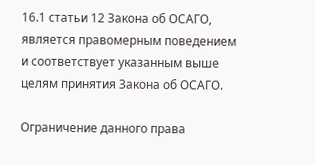16.1 статьи 12 Закона об ОСАГО, является правомерным поведением и соответствует указанным выше целям принятия Закона об ОСАГО.

Ограничение данного права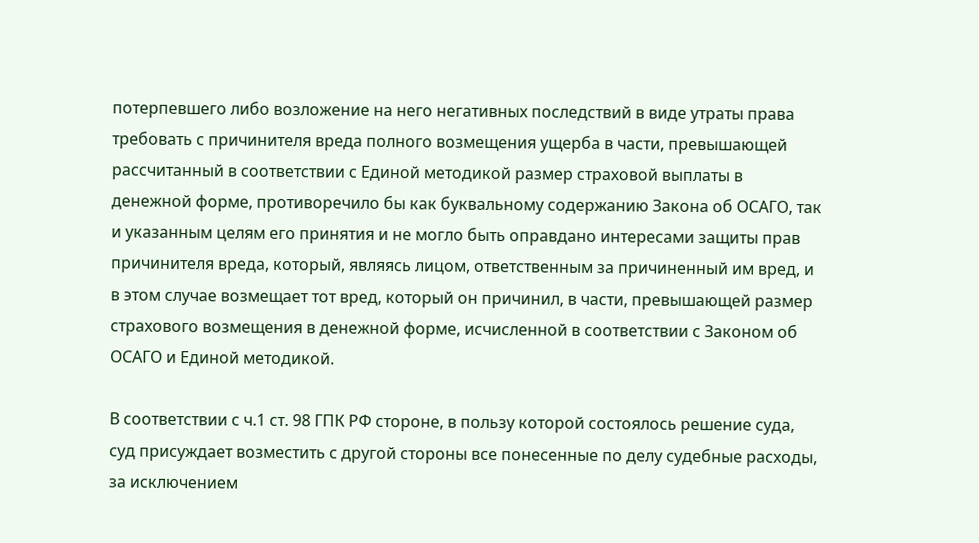потерпевшего либо возложение на него негативных последствий в виде утраты права требовать с причинителя вреда полного возмещения ущерба в части, превышающей рассчитанный в соответствии с Единой методикой размер страховой выплаты в денежной форме, противоречило бы как буквальному содержанию Закона об ОСАГО, так и указанным целям его принятия и не могло быть оправдано интересами защиты прав причинителя вреда, который, являясь лицом, ответственным за причиненный им вред, и в этом случае возмещает тот вред, который он причинил, в части, превышающей размер страхового возмещения в денежной форме, исчисленной в соответствии с Законом об ОСАГО и Единой методикой.

В соответствии с ч.1 ст. 98 ГПК РФ стороне, в пользу которой состоялось решение суда, суд присуждает возместить с другой стороны все понесенные по делу судебные расходы, за исключением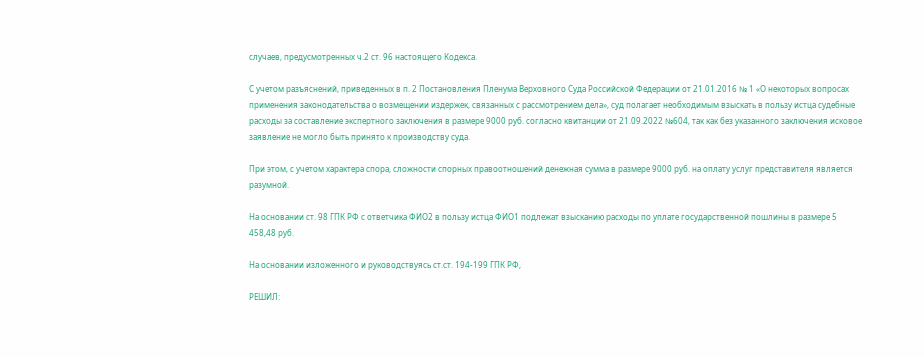случаев, предусмотренных ч.2 ст. 96 настоящего Кодекса.

С учетом разъяснений, приведенных в п. 2 Постановления Пленума Верховного Суда Российской Федерации от 21.01.2016 № 1 «О некоторых вопросах применения законодательства о возмещении издержек, связанных с рассмотрением дела», суд полагает необходимым взыскать в пользу истца судебные расходы за составление экспертного заключения в размере 9000 руб. согласно квитанции от 21.09.2022 №604, так как без указанного заключения исковое заявление не могло быть принято к производству суда.

При этом, с учетом характера спора, сложности спорных правоотношений денежная сумма в размере 9000 руб. на оплату услуг представителя является разумной.

На основании ст. 98 ГПК РФ с ответчика ФИО2 в пользу истца ФИО1 подлежат взысканию расходы по уплате государственной пошлины в размере 5 458,48 руб.

На основании изложенного и руководствуясь ст.ст. 194-199 ГПК РФ,

РЕШИЛ: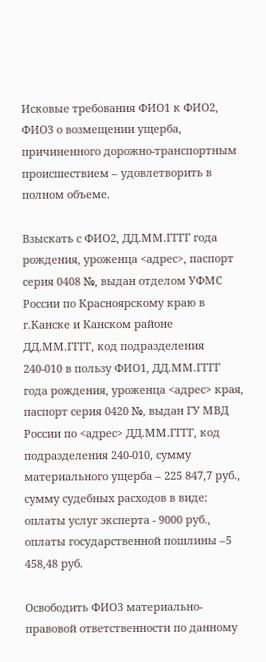Исковые требования ФИО1 к ФИО2, ФИО3 о возмещении ущерба, причиненного дорожно-транспортным происшествием – удовлетворить в полном объеме.

Взыскать с ФИО2, ДД.ММ.ГГГГ года рождения, уроженца <адрес>, паспорт серия 0408 №, выдан отделом УФМС России по Красноярскому краю в г.Канске и Канском районе ДД.ММ.ГГГГ, код подразделения 240-010 в пользу ФИО1, ДД.ММ.ГГГГ года рождения, уроженца <адрес> края, паспорт серия 0420 №, выдан ГУ МВД России по <адрес> ДД.ММ.ГГГГ, код подразделения 240-010, сумму материального ущерба – 225 847,7 руб., сумму судебных расходов в виде: оплаты услуг эксперта - 9000 руб., оплаты государственной пошлины –5 458,48 руб.

Освободить ФИО3 материально-правовой ответственности по данному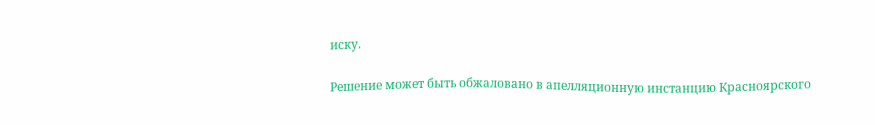иску.

Решение может быть обжаловано в апелляционную инстанцию Красноярского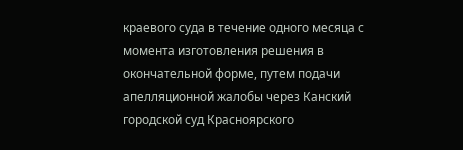краевого суда в течение одного месяца с момента изготовления решения в окончательной форме, путем подачи апелляционной жалобы через Канский городской суд Красноярского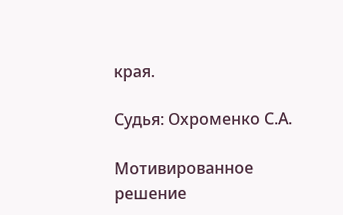края.

Судья: Охроменко С.А.

Мотивированное решение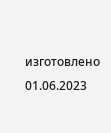изготовлено 01.06.2023